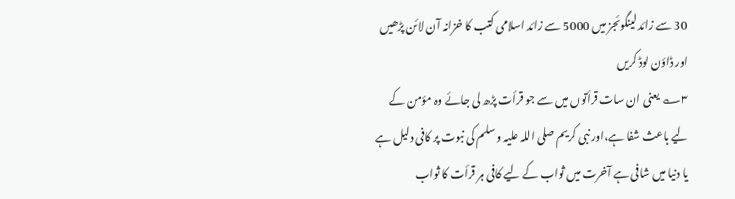30 سے زائد لینگوئجز میں 5000 سے زائد اسلامی کتب کا خزانہ آن لائن پڑھیں اور ڈاؤن لوڈ کریں
۳؎ یعنی ان سات قرأتوں میں سے جو قرأت پڑھ لی جائے وہ مؤمن کے لیے باعث شفا ہے،اور نبی کریم صلی اللہ علیہ و سلم کی نبوت پر کافی دلیل ہے یا دنیا میں شافی ہے آخرت میں ثواب کے لیے کافی ہر قرأت کا ثواب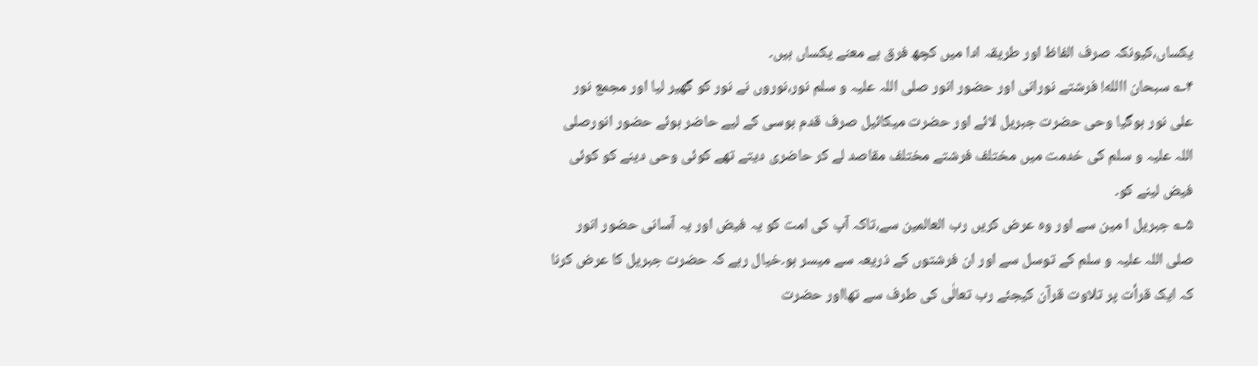یکساں،کیونکہ صرف الفاظ اور طریقہ ادا میں کچھ فرق ہے معنے یکساں ہیں۔
۴؎ سبحان االله! فرشتے نورانی اور حضور انور صلی اللہ علیہ و سلم نور،نوروں نے نور کو گھیر لیا اور مجمع نور علی نور ہوگیا وحی حضرت جبریل لائے اور حضرت میکائیل صرف قدم بوسی کے لیے حاضر ہوئے حضور انورصلی اللہ علیہ و سلم کی خدمت میں مختلف فرشتے مختلف مقاصد لے کر حاضری دیتے تھے کوئی وحی دینے کو کوئی فیض لینے کو۔
۵؎ جبریل ا مین سے اور وہ عرض کریں رب العالمین سے،تاکہ آپ کی امت کو یہ فیض اور یہ آسانی حضور انور صلی اللہ علیہ و سلم کے توسل سے اور ان فرشتوں کے ذریعہ سے میسر ہو۔خیال رہے کہ حضرت جبریل کا عرض کرنا کہ ایک قرأت پر تلاوت قرآن کیجئے رب تعالٰی کی طرف سے تھااور حضرت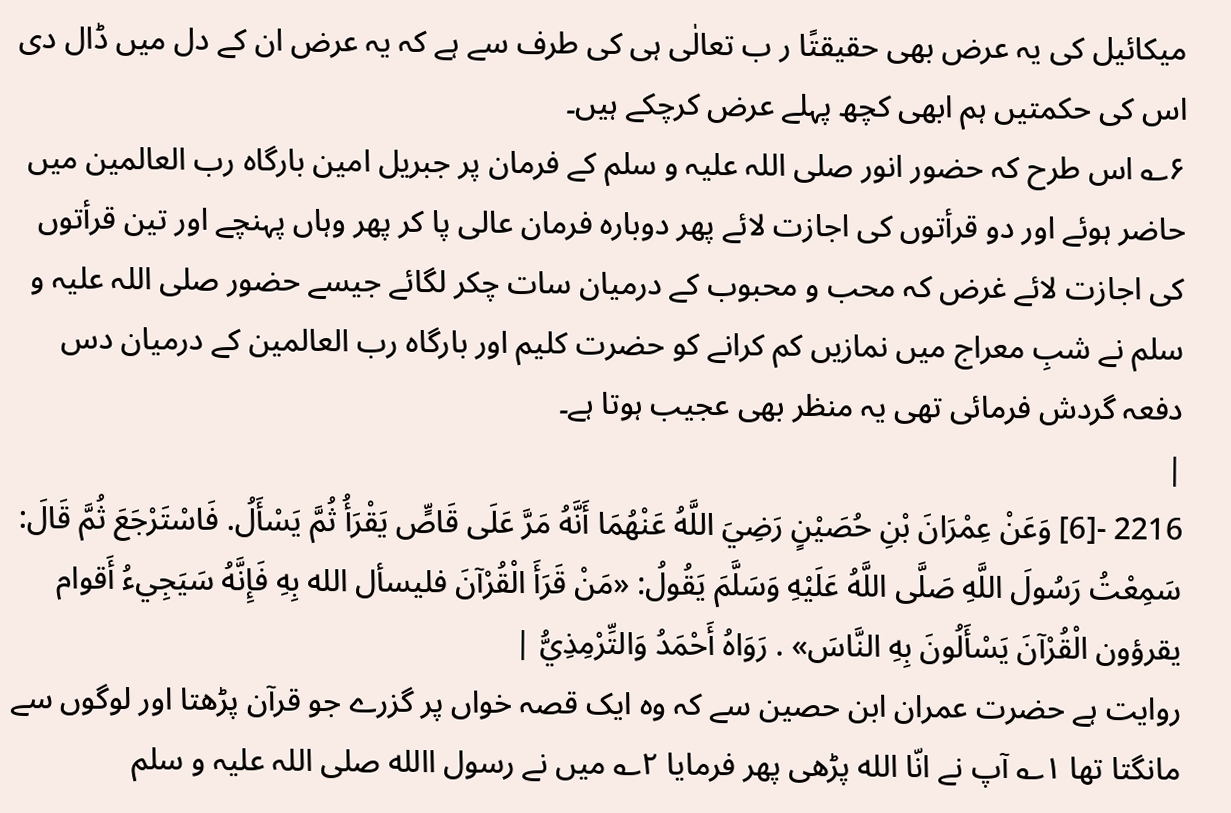میکائیل کی یہ عرض بھی حقیقتًا ر ب تعالٰی ہی کی طرف سے ہے کہ یہ عرض ان کے دل میں ڈال دی اس کی حکمتیں ہم ابھی کچھ پہلے عرض کرچکے ہیں۔
۶؎ اس طرح کہ حضور انور صلی اللہ علیہ و سلم کے فرمان پر جبریل امین بارگاہ رب العالمین میں حاضر ہوئے اور دو قرأتوں کی اجازت لائے پھر دوبارہ فرمان عالی پا کر پھر وہاں پہنچے اور تین قرأتوں کی اجازت لائے غرض کہ محب و محبوب کے درمیان سات چکر لگائے جیسے حضور صلی اللہ علیہ و سلم نے شبِ معراج میں نمازیں کم کرانے کو حضرت کلیم اور بارگاہ رب العالمین کے درمیان دس دفعہ گردش فرمائی تھی یہ منظر بھی عجیب ہوتا ہے۔
|
2216 -[6] وَعَنْ عِمْرَانَ بْنِ حُصَيْنٍ رَضِيَ اللَّهُ عَنْهُمَا أَنَّهُ مَرَّ عَلَى قَاصٍّ يَقْرَأُ ثُمَّ يَسْأَلُ. فَاسْتَرْجَعَ ثُمَّ قَالَ: سَمِعْتُ رَسُولَ اللَّهِ صَلَّى اللَّهُ عَلَيْهِ وَسَلَّمَ يَقُولُ: «مَنْ قَرَأَ الْقُرْآنَ فليسأل الله بِهِ فَإِنَّهُ سَيَجِيءُ أَقوام يقرؤون الْقُرْآنَ يَسْأَلُونَ بِهِ النَّاسَ» . رَوَاهُ أَحْمَدُ وَالتِّرْمِذِيُّ |
روایت ہے حضرت عمران ابن حصین سے کہ وہ ایک قصہ خواں پر گزرے جو قرآن پڑھتا اور لوگوں سے مانگتا تھا ۱؎ آپ نے انّا الله پڑھی پھر فرمایا ۲؎ میں نے رسول االله صلی اللہ علیہ و سلم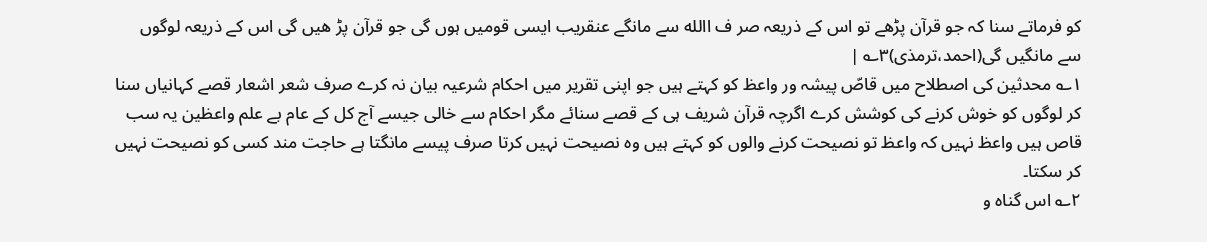کو فرماتے سنا کہ جو قرآن پڑھے تو اس کے ذریعہ صر ف االله سے مانگے عنقریب ایسی قومیں ہوں گی جو قرآن پڑ ھیں گی اس کے ذریعہ لوگوں سے مانگیں گی(احمد،ترمذی)۳؎ |
۱؎ محدثین کی اصطلاح میں قاصّ پیشہ ور واعظ کو کہتے ہیں جو اپنی تقریر میں احکام شرعیہ بیان نہ کرے صرف شعر اشعار قصے کہانیاں سنا کر لوگوں کو خوش کرنے کی کوشش کرے اگرچہ قرآن شریف ہی کے قصے سنائے مگر احکام سے خالی جیسے آج کل کے عام بے علم واعظین یہ سب قاص ہیں واعظ نہیں کہ واعظ تو نصیحت کرنے والوں کو کہتے ہیں وہ نصیحت نہیں کرتا صرف پیسے مانگتا ہے حاجت مند کسی کو نصیحت نہیں کر سکتا۔
۲؎ اس گناہ و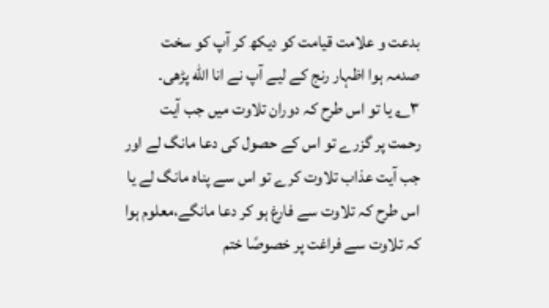بدعت و علامت قیامت کو دیکھ کر آپ کو سخت صدمہ ہوا اظہار رنج کے لیے آپ نے انا الله پڑھی۔
۳؎ یا تو اس طرح کہ دوران تلاوت میں جب آیت رحمت پر گزرے تو اس کے حصول کی دعا مانگ لے اور جب آیت عذاب تلاوت کرے تو اس سے پناہ مانگ لے یا اس طرح کہ تلاوت سے فارغ ہو کر دعا مانگے،معلوم ہوا کہ تلاوت سے فراغت پر خصوصًا ختم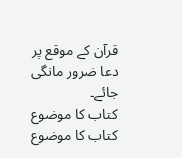قرآن کے موقع پر دعا ضرور مانگی جائے۔
کتاب کا موضوع
کتاب کا موضوع